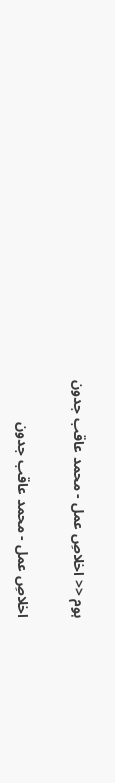ہوم << اخلاصِ عمل - محمد عاقب جدون

اخلاصِ عمل - محمد عاقب جدون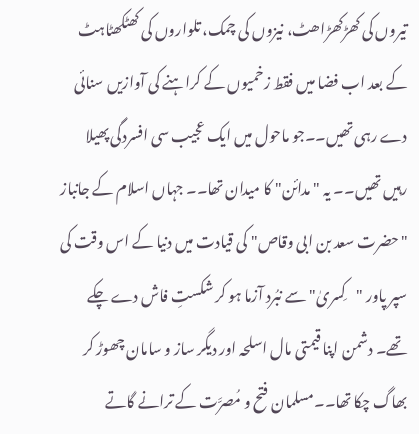تیروں کی کھڑکھڑاھٹ، نیزوں کی چمک، تلواروں کی کھٹکھٹاہٹ کے بعد اب فضا میں فقط زخمیوں کے کراہنے کی آوازیں سنائی دے رہی تھیں۔۔جو ماحول میں ایک عجیب سی افسردگی پھیلا رہیں تھیں۔۔ یہ "مدائن" کا میدان تھا۔۔ جہاں اسلام کے جانباز "حضرت سعد بن ابی وقاص" کی قیادت میں دنیا کے اس وقت کی سپر پاور "کِسریٰ" سے نبُرد آزما ہو کر شکستِ فاش دے چکے تھے۔ دشمن اپنا قیمتی مال اسلحہ اور دیگر ساز و سامان چھوڑ کر بھاگ چکا تھا۔۔مسلمان فتح و مُصرَّت کے ترانے گاتے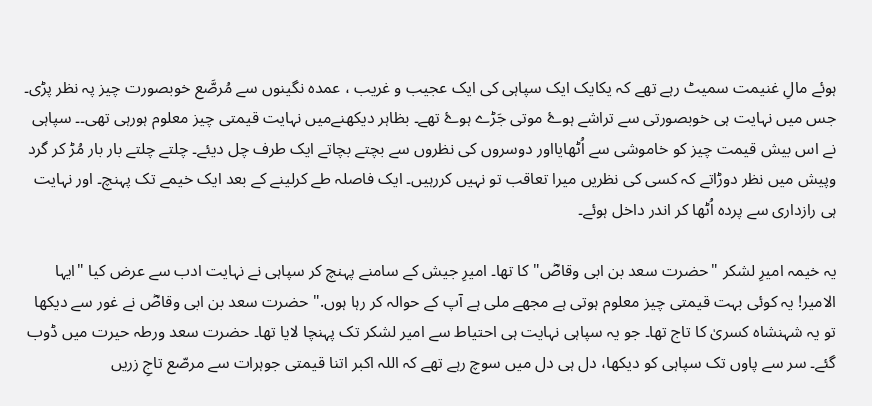ہوئے مالِ غنیمت سمیٹ رہے تھے کہ یکایک ایک سپاہی کی ایک عجیب و غریب ، عمدہ نگینوں سے مُرصَّع خوبصورت چیز پہ نظر پڑی۔ جس میں نہایت ہی خوبصورتی سے تراشے ہوۓ موتی جَڑے ہوۓ تھے۔ بظاہر دیکھنےمیں نہایت قیمتی چیز معلوم ہورہی تھی۔۔ سپاہی نے اس بیش قیمت چیز کو خاموشی سے اُٹھایااور دوسروں کی نظروں سے بچتے بچاتے ایک طرف چل دیئے۔ چلتے چلتے بار بار مُڑ کر گرد وپیش میں نظر دوڑاتے کہ کسی کی نظریں میرا تعاقب تو نہیں کررہیں۔ ایک فاصلہ طے کرلینے کے بعد ایک خیمے تک پہنچ۔ اور نہایت ہی رازداری سے پردہ اُٹھا کر اندر داخل ہوئے۔

یہ خیمہ امیرِ لشکر "حضرت سعد بن ابی وقاصؓ" کا تھا۔ امیرِ جیش کے سامنے پہنچ کر سپاہی نے نہایت ادب سے عرض کیا "ایہا الامیر! یہ کوئی بہت قیمتی چیز معلوم ہوتی ہے مجھے ملی ہے آپ کے حوالہ کر رہا ہوں." حضرت سعد بن ابی وقاصؓ نے غور سے دیکھا تو یہ شہنشاہ کسریٰ کا تاج تھا۔ جو یہ سپاہی نہایت ہی احتیاط سے امیر لشکر تک پہنچا لایا تھا۔ حضرت سعد ورطہ حیرت میں ڈوب گئے۔ سر سے پاوں تک سپاہی کو دیکھا، دل ہی دل میں سوچ رہے تھے کہ اللہ اکبر اتنا قیمتی جوہرات سے مرصّع تاجِ زریں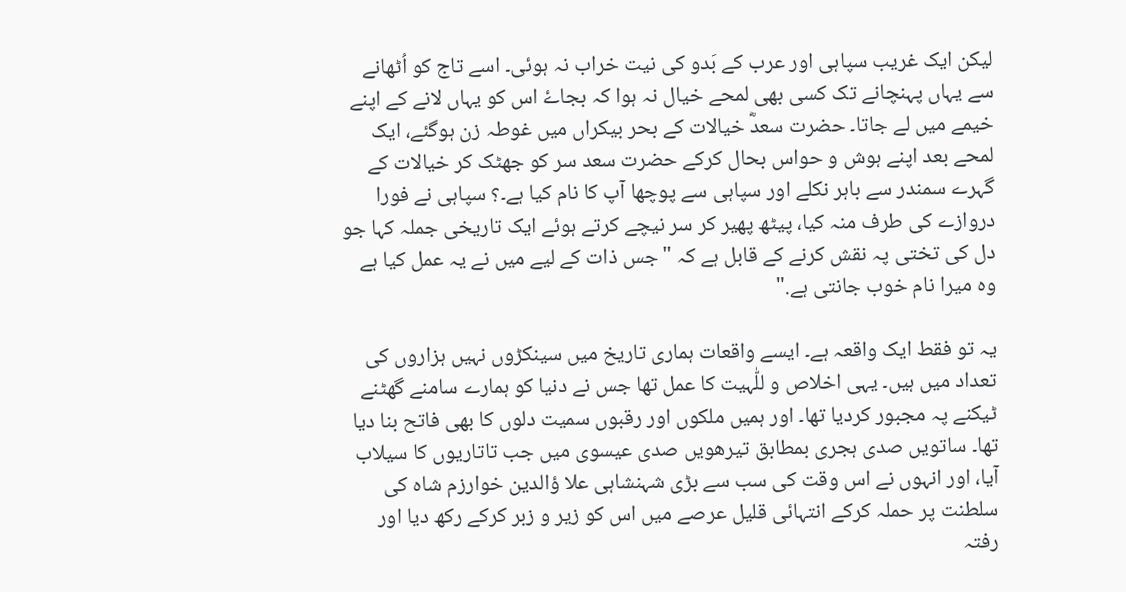لیکن ایک غریب سپاہی اور عرب کے بَدو کی نیت خراب نہ ہوئی۔ اسے تاج کو اُٹھانے سے یہاں پہنچانے تک کسی بھی لمحے خیال نہ ہوا کہ بجاۓ اس کو یہاں لانے کے اپنے خیمے میں لے جاتا۔ حضرت سعدؓ خیالات کے بحر بیکراں میں غوطہ زن ہوگئے، ایک لمحے بعد اپنے ہوش و حواس بحال کرکے حضرت سعد سر کو جھٹک کر خیالات کے گہرے سمندر سے باہر نکلے اور سپاہی سے پوچھا آپ کا نام کیا ہے۔؟ سپاہی نے فورا دروازے کی طرف منہ کیا، پیٹھ پھیر کر سر نیچے کرتے ہوئے ایک تاریخی جملہ کہا جو دل کی تختی پہ نقش کرنے کے قابل ہے کہ "جس ذات کے لیے میں نے یہ عمل کیا ہے وہ میرا نام خوب جانتی ہے."

یہ تو فقط ایک واقعہ ہے۔ ایسے واقعات ہماری تاریخ میں سینکڑوں نہیں ہزاروں کی تعداد میں ہیں۔ یہی اخلاص و للّٰہیت کا عمل تھا جس نے دنیا کو ہمارے سامنے گھٹنے ٹیکنے پہ مجبور کردیا تھا۔ اور ہمیں ملکوں اور رقبوں سمیت دلوں کا بھی فاتح بنا دیا تھا۔ ساتویں صدی ہجری بمطابق تیرھویں صدی عیسوی میں جب تاتاریوں کا سیلاب آیا، اور انہوں نے اس وقت کی سب سے بڑی شہنشاہی علا ؤالدین خوارزم شاہ کی سلطنت پر حملہ کرکے انتہائی قلیل عرصے میں اس کو زیر و زبر کرکے رکھ دیا اور رفتہ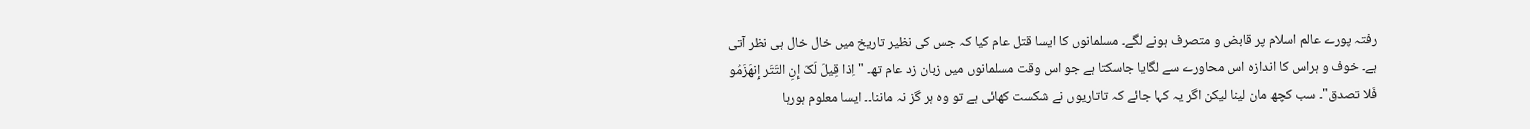رفتہ پورے عالم اسلام پر قابض و متصرف ہونے لگے۔ مسلمانوں کا ایسا قتل عام کیا کہ جس کی نظیر تاریخ میں خال خال ہی نظر آتی ہے۔ خوف و ہراس کا اندازہ اس محاورے سے لگایا جاسکتا ہے جو اس وقت مسلمانوں میں زبان زد عام تھ۔ " اِذا قِیلَ لَکَ إِنِ التَتَر إِنھَزَمُو فَلا تصدق"۔ سب کچھ مان لینا لیکن اگر یہ کہا جائے کہ تاتاریوں نے شکست کھائی ہے تو وہ ہر گز نہ ماننا۔۔ ایسا معلوم ہورہا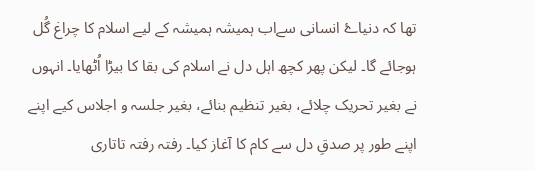تھا کہ دنیاۓ انسانی سےاب ہمیشہ ہمیشہ کے لیے اسلام کا چراغ گُل ہوجائے گا۔ لیکن پھر کچھ اہل دل نے اسلام کی بقا کا بیڑا اُٹھایا۔ انہوں نے بغیر تحریک چلائے، بغیر تنظیم بنائے، بغیر جلسہ و اجلاس کیے اپنے اپنے طور پر صدقِ دل سے کام کا آغاز کیا۔ رفتہ رفتہ تاتاری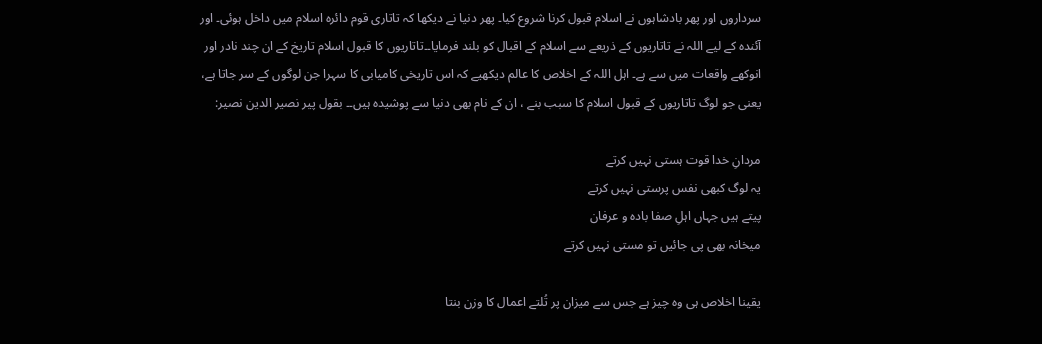سرداروں اور پھر بادشاہوں نے اسلام قبول کرنا شروع کیا۔ پھر دنیا نے دیکھا کہ تاتاری قوم دائرہ اسلام میں داخل ہوئی۔ اور آئندہ کے لیے اللہ نے تاتاریوں کے ذریعے سے اسلام کے اقبال کو بلند فرمایا۔۔تاتاریوں کا قبول اسلام تاریخ کے ان چند نادر اور انوکھے واقعات میں سے ہے۔ اہل اللہ کے اخلاص کا عالم دیکھیے کہ اس تاریخی کامیابی کا سہرا جن لوگوں کے سر جاتا ہے، یعنی جو لوگ تاتاریوں کے قبول اسلام کا سبب بنے ، ان کے نام بھی دنیا سے پوشیدہ ہیں۔۔ بقول پیر نصیر الدین نصیر:

مردانِ خدا قوت ہستی نہیں کرتے
یہ لوگ کبھی نفس پرستی نہیں کرتے
پیتے ہیں جہاں اہلِ صفا بادہ و عرفان
میخانہ بھی پی جائیں تو مستی نہیں کرتے

یقینا اخلاص ہی وہ چیز ہے جس سے میزان پر تُلتے اعمال کا وزن بنتا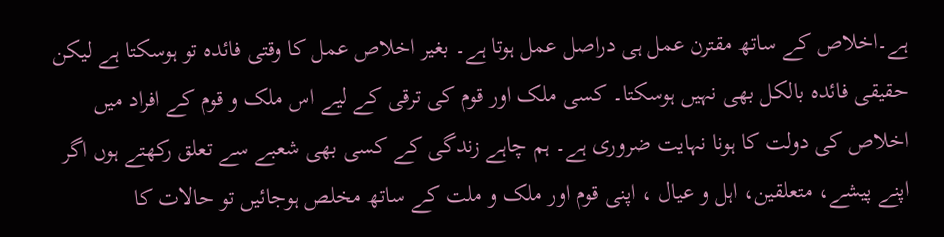ہے۔اخلاص کے ساتھ مقترن عمل ہی دراصل عمل ہوتا ہے۔ بغیر اخلاص عمل کا وقتی فائدہ تو ہوسکتا ہے لیکن حقیقی فائدہ بالکل بھی نہیں ہوسکتا۔ کسی ملک اور قوم کی ترقی کے لیے اس ملک و قوم کے افراد میں اخلاص کی دولت کا ہونا نہایت ضروری ہے۔ ہم چاہے زندگی کے کسی بھی شعبے سے تعلق رکھتے ہوں اگر اپنے پیشے، متعلقین، اہل و عیال ، اپنی قوم اور ملک و ملت کے ساتھ مخلص ہوجائیں تو حالات کا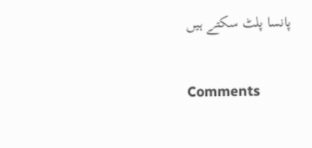پانسا پلٹ سکتے ہیں

Comments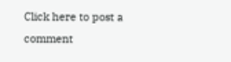Click here to post a comment